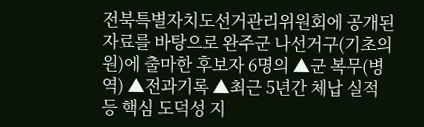전북특별자치도선거관리위원회에 공개된 자료를 바탕으로 완주군 나선거구(기초의원)에 출마한 후보자 6명의 ▲군 복무(병역) ▲전과기록 ▲최근 5년간 체납 실적 등 핵심 도덕성 지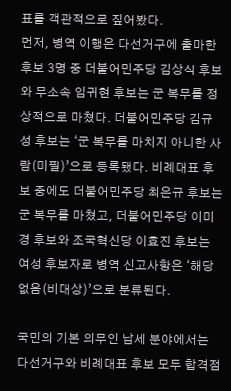표를 객관적으로 짚어봤다.
먼저, 병역 이행은 다선거구에 출마한 후보 3명 중 더불어민주당 김상식 후보와 무소속 임귀현 후보는 군 복무를 정상적으로 마쳤다. 더불어민주당 김규성 후보는 ‘군 복무를 마치지 아니한 사람(미필)’으로 등록됐다. 비례대표 후보 중에도 더불어민주당 최은규 후보는 군 복무를 마쳤고, 더불어민주당 이미경 후보와 조국혁신당 이효진 후보는 여성 후보자로 병역 신고사항은 ‘해당 없음(비대상)’으로 분류된다.

국민의 기본 의무인 납세 분야에서는 다선거구와 비례대표 후보 모두 합격점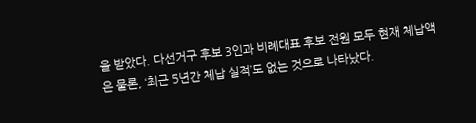을 받았다. 다선거구 후보 3인과 비례대표 후보 전원 모두 현재 체납액은 물론, ‘최근 5년간 체납 실적’도 없는 것으로 나타났다.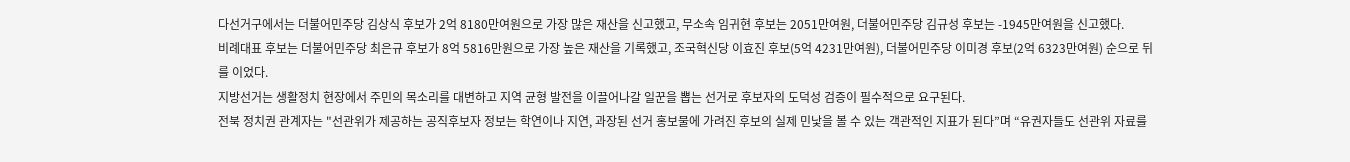다선거구에서는 더불어민주당 김상식 후보가 2억 8180만여원으로 가장 많은 재산을 신고했고, 무소속 임귀현 후보는 2051만여원, 더불어민주당 김규성 후보는 -1945만여원을 신고했다.
비례대표 후보는 더불어민주당 최은규 후보가 8억 5816만원으로 가장 높은 재산을 기록했고, 조국혁신당 이효진 후보(5억 4231만여원), 더불어민주당 이미경 후보(2억 6323만여원) 순으로 뒤를 이었다.
지방선거는 생활정치 현장에서 주민의 목소리를 대변하고 지역 균형 발전을 이끌어나갈 일꾼을 뽑는 선거로 후보자의 도덕성 검증이 필수적으로 요구된다.
전북 정치권 관계자는 "선관위가 제공하는 공직후보자 정보는 학연이나 지연, 과장된 선거 홍보물에 가려진 후보의 실제 민낯을 볼 수 있는 객관적인 지표가 된다”며 “유권자들도 선관위 자료를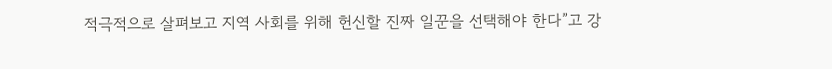적극적으로 살펴보고 지역 사회를 위해 헌신할 진짜 일꾼을 선택해야 한다”고 강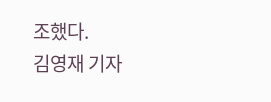조했다.
김영재 기자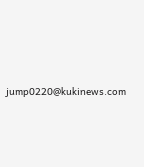jump0220@kukinews.com